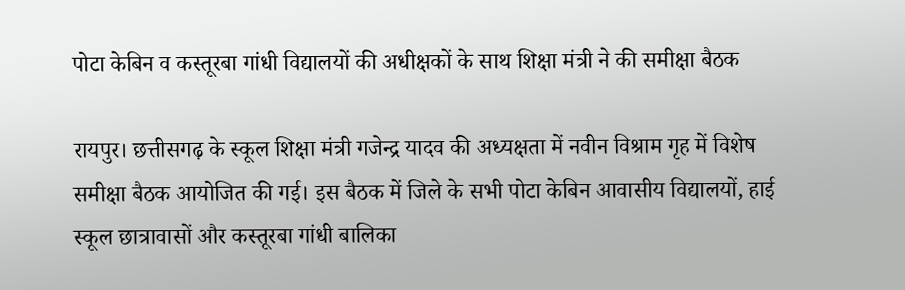पोटा केबिन व कस्तूरबा गांधी विद्यालयों की अधीक्षकों के साथ शिक्षा मंत्री ने की समीक्षा बैठक

रायपुर। छत्तीसगढ़ के स्कूल शिक्षा मंत्री गजेन्द्र यादव की अध्यक्षता में नवीन विश्राम गृह में विशेष समीक्षा बैठक आयोजित की गई। इस बैठक में जिले के सभी पोटा केबिन आवासीय विद्यालयों, हाई स्कूल छात्रावासों और कस्तूरबा गांधी बालिका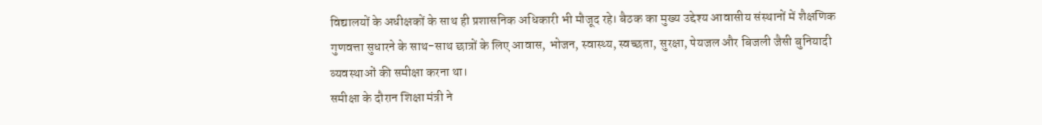विद्यालयों के अधीक्षकों के साथ ही प्रशासनिक अधिकारी भी मौजूद रहे। बैठक का मुख्य उद्देश्य आवासीय संस्थानों में शैक्षणिक गुणवत्ता सुधारने के साथ-साथ छात्रों के लिए आवास, भोजन, स्वास्थ्य, स्वच्छता, सुरक्षा, पेयजल और बिजली जैसी बुनियादी व्यवस्थाओं की समीक्षा करना था।
समीक्षा के दौरान शिक्षा मंत्री ने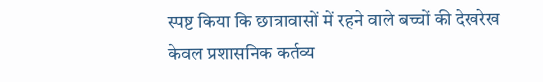स्पष्ट किया कि छात्रावासों में रहने वाले बच्चों की देखरेख केवल प्रशासनिक कर्तव्य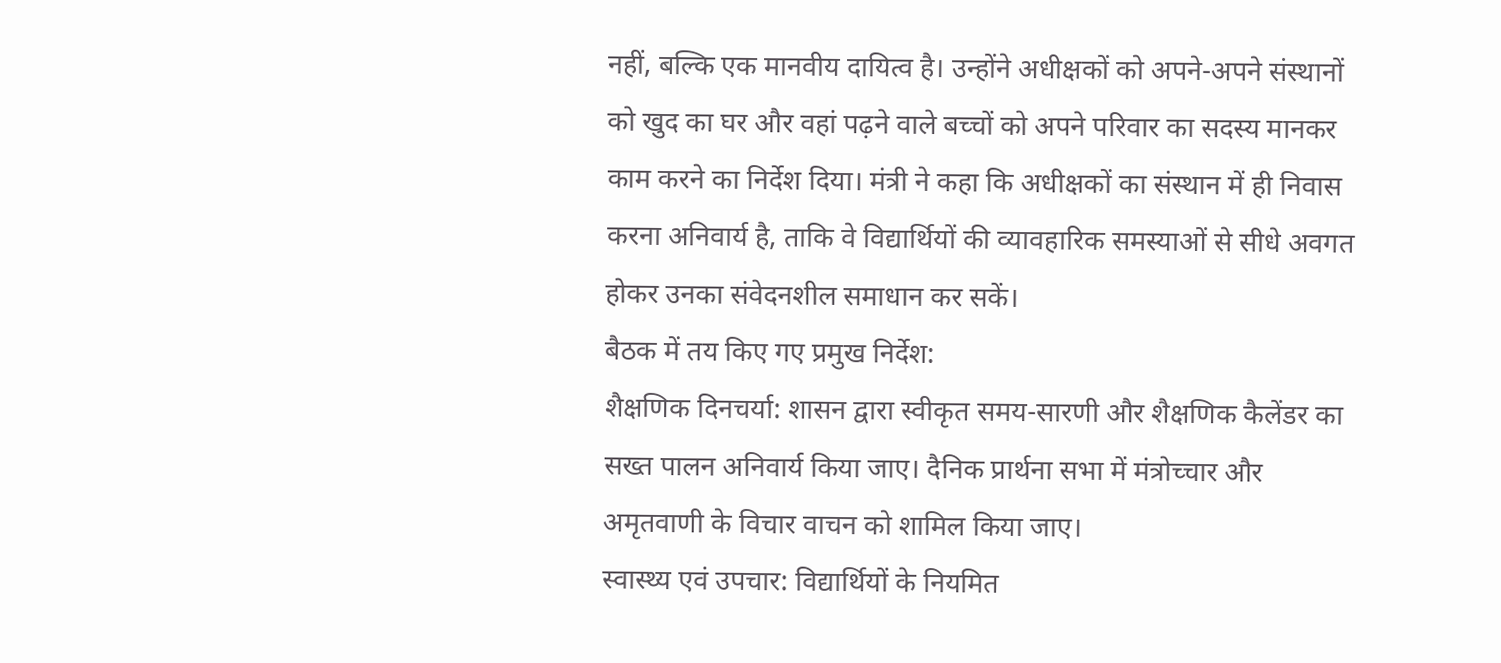नहीं, बल्कि एक मानवीय दायित्व है। उन्होंने अधीक्षकों को अपने-अपने संस्थानों को खुद का घर और वहां पढ़ने वाले बच्चों को अपने परिवार का सदस्य मानकर काम करने का निर्देश दिया। मंत्री ने कहा कि अधीक्षकों का संस्थान में ही निवास करना अनिवार्य है, ताकि वे विद्यार्थियों की व्यावहारिक समस्याओं से सीधे अवगत होकर उनका संवेदनशील समाधान कर सकें।
बैठक में तय किए गए प्रमुख निर्देश:
शैक्षणिक दिनचर्या: शासन द्वारा स्वीकृत समय-सारणी और शैक्षणिक कैलेंडर का सख्त पालन अनिवार्य किया जाए। दैनिक प्रार्थना सभा में मंत्रोच्चार और अमृतवाणी के विचार वाचन को शामिल किया जाए।
स्वास्थ्य एवं उपचार: विद्यार्थियों के नियमित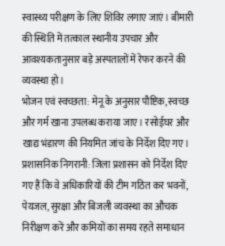स्वास्थ्य परीक्षण के लिए शिविर लगाए जाएं। बीमारी की स्थिति में तत्काल स्थानीय उपचार और आवश्यकतानुसार बड़े अस्पतालों में रेफर करने की व्यवस्था हो।
भोजन एवं स्वच्छता: मेनू के अनुसार पौष्टिक, स्वच्छ और गर्म खाना उपलब्ध कराया जाए। रसोईघर और खाद्य भंडारण की नियमित जांच के निर्देश दिए गए।
प्रशासनिक निगरानी: जिला प्रशासन को निर्देश दिए गए हैं कि वे अधिकारियों की टीम गठित कर भवनों, पेयजल, सुरक्षा और बिजली व्यवस्था का औचक निरीक्षण करें और कमियों का समय रहते समाधान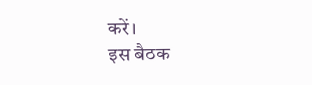करें।
इस बैठक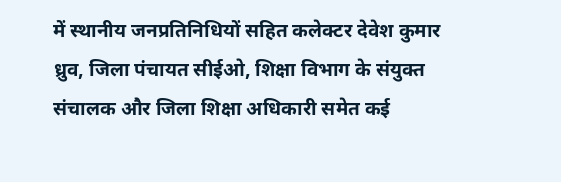में स्थानीय जनप्रतिनिधियों सहित कलेक्टर देवेश कुमार ध्रुव, जिला पंचायत सीईओ, शिक्षा विभाग के संयुक्त संचालक और जिला शिक्षा अधिकारी समेत कई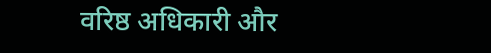वरिष्ठ अधिकारी और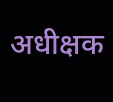अधीक्षक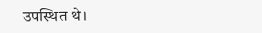उपस्थित थे।